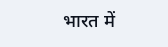भारत में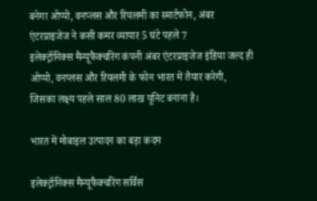बनेगा ओप्पो, वनप्लस और रियलमी का स्मार्टफोन, अंबर एंटरप्राइजेज ने कसी कमर व्यापार 5 घंटे पहले 7
इलेक्ट्रॉनिक्स मैन्यूफैक्चरिंग कंपनी अंबर एंटरप्राइजेज इंडिया जल्द ही ओप्पो, वनप्लस और रियलमी के फोन भारत में तैयार करेगी, जिसका लक्ष्य पहले साल 80 लाख यूनिट बनाना है।

भारत में मोबाइल उत्पादन का बड़ा कदम

इलेक्ट्रॉनिक्स मैन्यूफैक्चरिंग सर्विस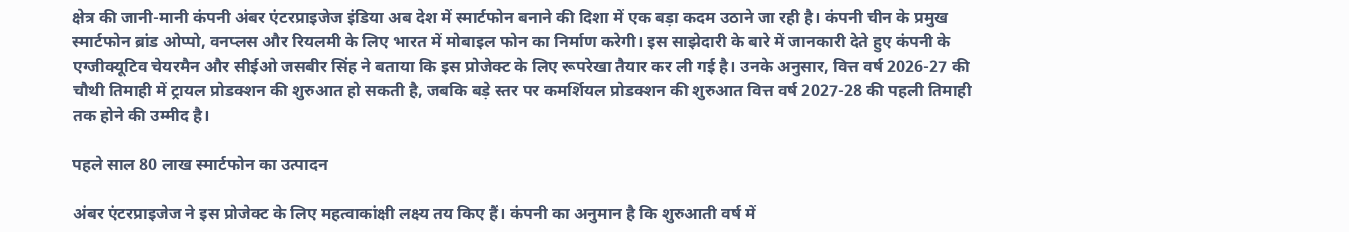क्षेत्र की जानी-मानी कंपनी अंबर एंटरप्राइजेज इंडिया अब देश में स्मार्टफोन बनाने की दिशा में एक बड़ा कदम उठाने जा रही है। कंपनी चीन के प्रमुख स्मार्टफोन ब्रांड ओप्पो, वनप्लस और रियलमी के लिए भारत में मोबाइल फोन का निर्माण करेगी। इस साझेदारी के बारे में जानकारी देते हुए कंपनी के एग्जीक्यूटिव चेयरमैन और सीईओ जसबीर सिंह ने बताया कि इस प्रोजेक्ट के लिए रूपरेखा तैयार कर ली गई है। उनके अनुसार, वित्त वर्ष 2026-27 की चौथी तिमाही में ट्रायल प्रोडक्शन की शुरुआत हो सकती है, जबकि बड़े स्तर पर कमर्शियल प्रोडक्शन की शुरुआत वित्त वर्ष 2027-28 की पहली तिमाही तक होने की उम्मीद है।

पहले साल 80 लाख स्मार्टफोन का उत्पादन

अंबर एंटरप्राइजेज ने इस प्रोजेक्ट के लिए महत्वाकांक्षी लक्ष्य तय किए हैं। कंपनी का अनुमान है कि शुरुआती वर्ष में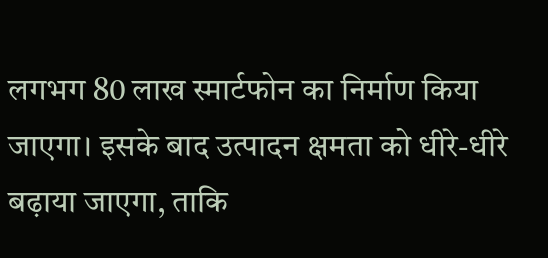लगभग 80 लाख स्मार्टफोन का निर्माण किया जाएगा। इसके बाद उत्पादन क्षमता को धीरे-धीरे बढ़ाया जाएगा, ताकि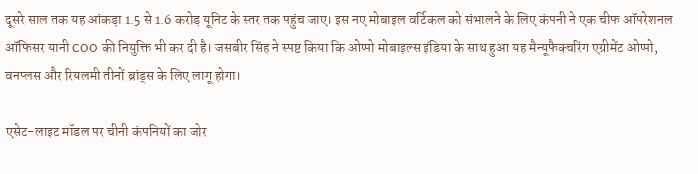दूसरे साल तक यह आंकड़ा 1.5 से 1.6 करोड़ यूनिट के स्तर तक पहुंच जाए। इस नए मोबाइल वर्टिकल को संभालने के लिए कंपनी ने एक चीफ ऑपरेशनल ऑफिसर यानी COO की नियुक्ति भी कर दी है। जसबीर सिंह ने स्पष्ट किया कि ओप्पो मोबाइल्स इंडिया के साथ हुआ यह मैन्यूफैक्चरिंग एग्रीमेंट ओप्पो, वनप्लस और रियलमी तीनों ब्रांड्स के लिए लागू होगा।

एसेट-लाइट मॉडल पर चीनी कंपनियों का जोर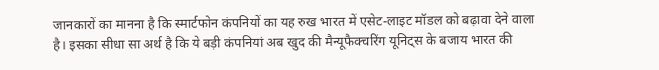जानकारों का मानना है कि स्मार्टफोन कंपनियों का यह रुख भारत में एसेट-लाइट मॉडल को बढ़ावा देने वाला है। इसका सीधा सा अर्थ है कि ये बड़ी कंपनियां अब खुद की मैन्यूफैक्चरिंग यूनिट्स के बजाय भारत की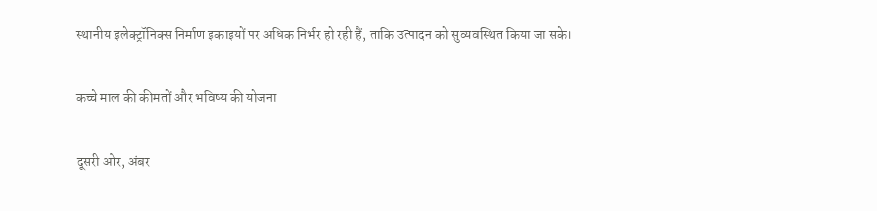स्थानीय इलेक्ट्रॉनिक्स निर्माण इकाइयों पर अधिक निर्भर हो रही हैं, ताकि उत्पादन को सुव्यवस्थित किया जा सके।

कच्चे माल की कीमतों और भविष्य की योजना

दूसरी ओर, अंबर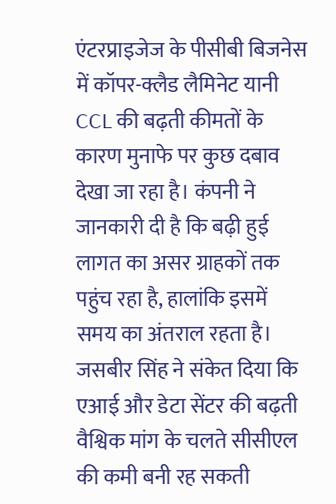एंटरप्राइजेज के पीसीबी बिजनेस में कॉपर-क्लैड लैमिनेट यानी CCL की बढ़ती कीमतों के कारण मुनाफे पर कुछ दबाव देखा जा रहा है। कंपनी ने जानकारी दी है कि बढ़ी हुई लागत का असर ग्राहकों तक पहुंच रहा है, हालांकि इसमें समय का अंतराल रहता है। जसबीर सिंह ने संकेत दिया कि एआई और डेटा सेंटर की बढ़ती वैश्विक मांग के चलते सीसीएल की कमी बनी रह सकती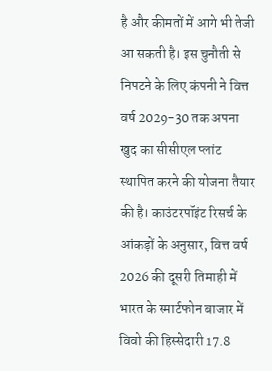है और कीमतों में आगे भी तेजी आ सकती है। इस चुनौती से निपटने के लिए कंपनी ने वित्त वर्ष 2029-30 तक अपना खुद का सीसीएल प्लांट स्थापित करने की योजना तैयार की है। काउंटरपॉइंट रिसर्च के आंकड़ों के अनुसार, वित्त वर्ष 2026 की दूसरी तिमाही में भारत के स्मार्टफोन बाजार में विवो की हिस्सेदारी 17.8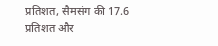प्रतिशत, सैमसंग की 17.6 प्रतिशत और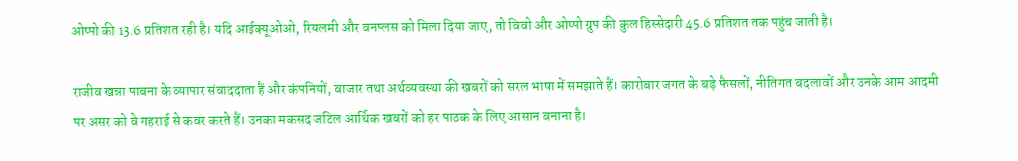ओप्पो की 13.6 प्रतिशत रही है। यदि आईक्यूओओ, रियलमी और वनप्लस को मिला दिया जाए, तो विवो और ओप्पो ग्रुप की कुल हिस्सेदारी 45.6 प्रतिशत तक पहुंच जाती है।

राजीव खन्ना पाबना के व्यापार संवाददाता हैं और कंपनियों, बाजार तथा अर्थव्यवस्था की खबरों को सरल भाषा में समझाते हैं। कारोबार जगत के बड़े फैसलों, नीतिगत बदलावों और उनके आम आदमी पर असर को वे गहराई से कवर करते हैं। उनका मकसद जटिल आर्थिक खबरों को हर पाठक के लिए आसान बनाना है।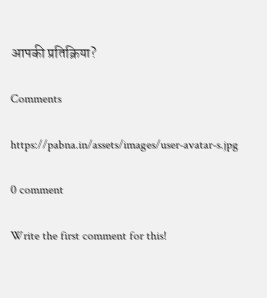आपकी प्रतिक्रिया?

Comments

https://pabna.in/assets/images/user-avatar-s.jpg

0 comment

Write the first comment for this!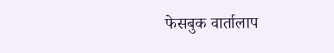फेसबुक वार्तालाप